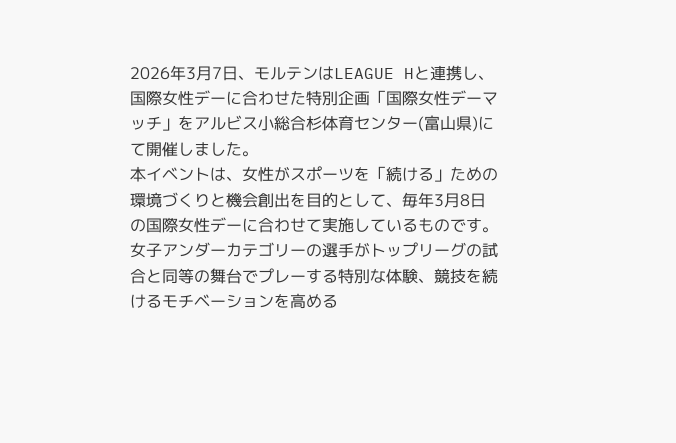2026年3月7日、モルテンはLEAGUE Hと連携し、国際女性デーに合わせた特別企画「国際女性デーマッチ」をアルビス小総合杉体育センター(富山県)にて開催しました。
本イベントは、女性がスポーツを「続ける」ための環境づくりと機会創出を目的として、毎年3月8日の国際女性デーに合わせて実施しているものです。
女子アンダーカテゴリーの選手がトップリーグの試合と同等の舞台でプレーする特別な体験、競技を続けるモチベーションを高める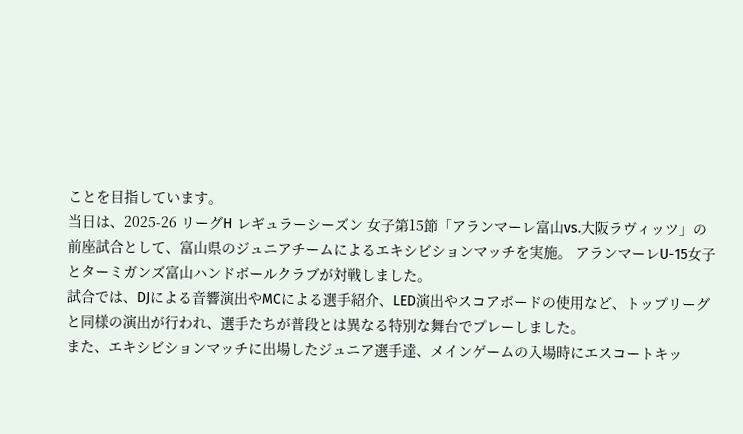ことを目指しています。
当日は、2025-26 リーグH レギュラーシーズン 女子第15節「アランマーレ富山vs.大阪ラヴィッツ」の前座試合として、富山県のジュニアチームによるエキシビションマッチを実施。 アランマーレU-15女子とターミガンズ富山ハンドボールクラブが対戦しました。
試合では、DJによる音響演出やMCによる選手紹介、LED演出やスコアボードの使用など、トップリーグと同様の演出が行われ、選手たちが普段とは異なる特別な舞台でプレーしました。
また、エキシビションマッチに出場したジュニア選手達、メインゲームの入場時にエスコートキッ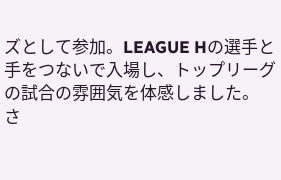ズとして参加。LEAGUE Hの選手と手をつないで入場し、トップリーグの試合の雰囲気を体感しました。
さ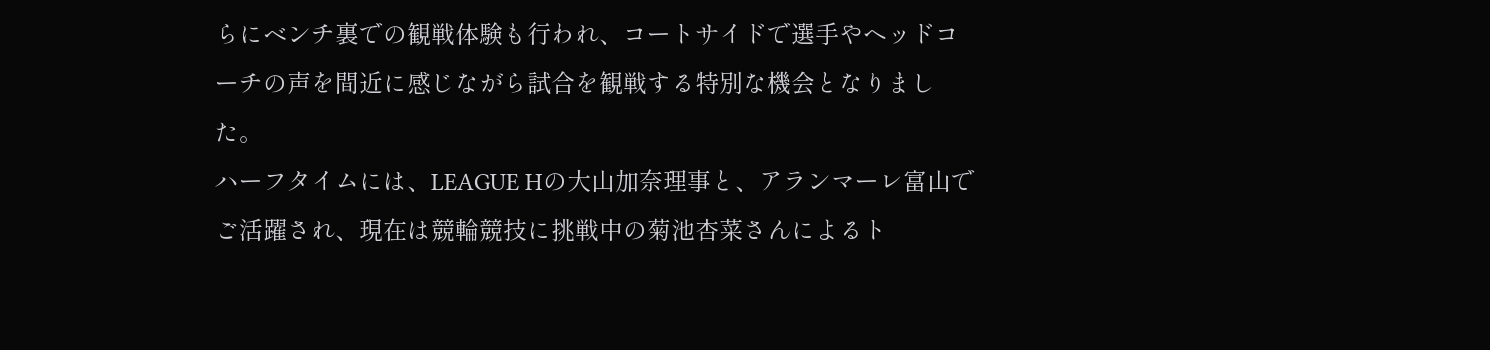らにベンチ裏での観戦体験も行われ、コートサイドで選手やヘッドコーチの声を間近に感じながら試合を観戦する特別な機会となりました。
ハーフタイムには、LEAGUE Hの大山加奈理事と、アランマーレ富山でご活躍され、現在は競輪競技に挑戦中の菊池杏菜さんによるト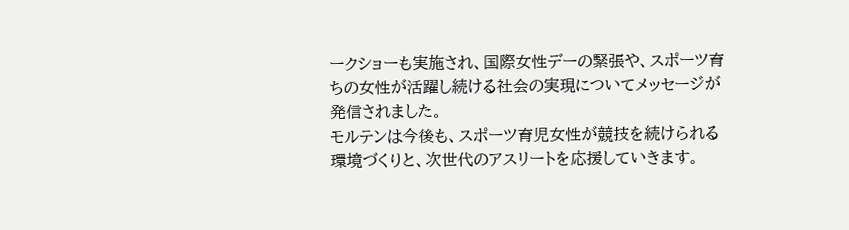ークショーも実施され、国際女性デーの緊張や、スポーツ育ちの女性が活躍し続ける社会の実現についてメッセージが発信されました。
モルテンは今後も、スポーツ育児女性が競技を続けられる環境づくりと、次世代のアスリートを応援していきます。